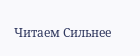Читаем Сильнее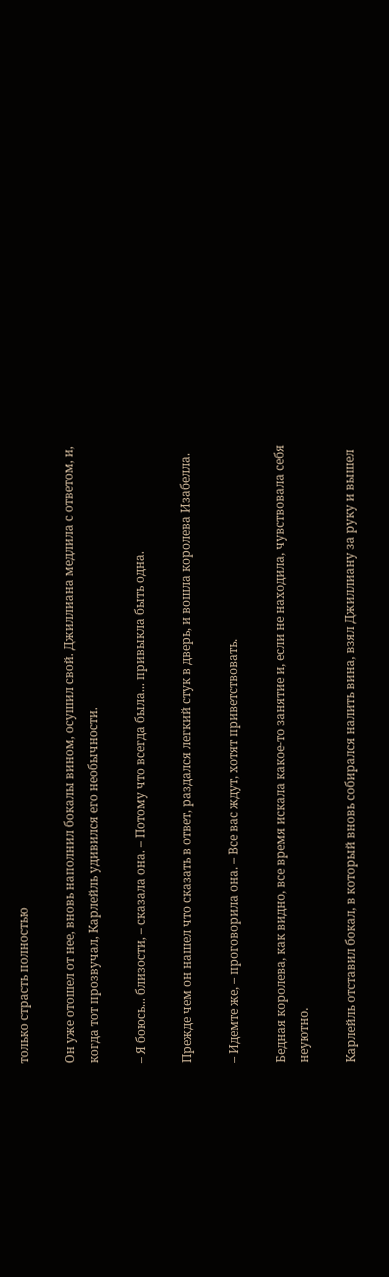только страсть полностью

Он уже отошел от нее, вновь наполнил бокалы вином, осушил свой. Джиллиана медлила с ответом, и, когда тот прозвучал, Карлейль удивился его необычности.

– Я боюсь... близости, – сказала она. – Потому что всегда была... привыкла быть одна.

Прежде чем он нашел что сказать в ответ, раздался легкий стук в дверь, и вошла королева Изабелла.

– Идемте же, – проговорила она. – Все вас ждут, хотят приветствовать.

Бедная королева, как видно, все время искала какое-то занятие и, если не находила, чувствовала себя неуютно.

Карлейль отставил бокал, в который вновь собирался налить вина, взял Джиллиану за руку и вышел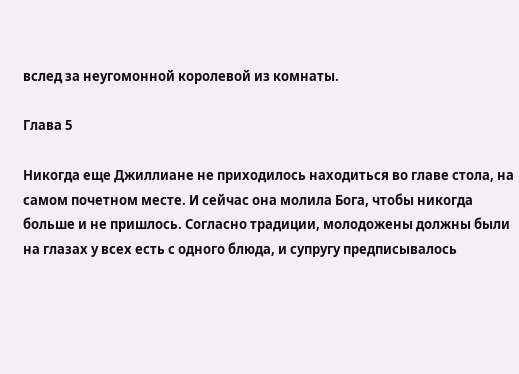вслед за неугомонной королевой из комнаты.

Глава 5

Никогда еще Джиллиане не приходилось находиться во главе стола, на самом почетном месте. И сейчас она молила Бога, чтобы никогда больше и не пришлось. Согласно традиции, молодожены должны были на глазах у всех есть с одного блюда, и супругу предписывалось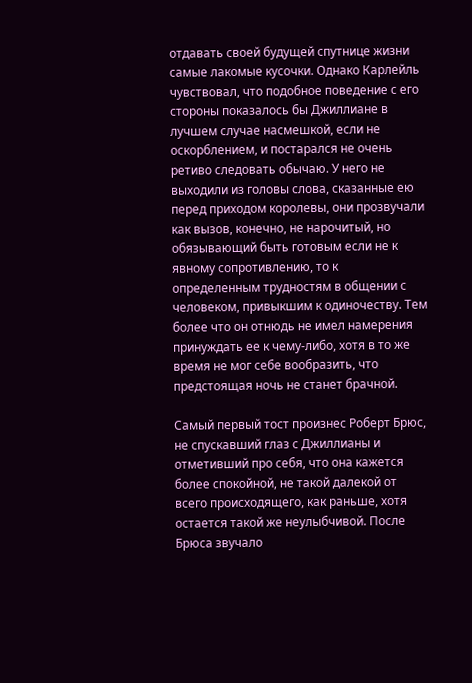отдавать своей будущей спутнице жизни самые лакомые кусочки. Однако Карлейль чувствовал, что подобное поведение с его стороны показалось бы Джиллиане в лучшем случае насмешкой, если не оскорблением, и постарался не очень ретиво следовать обычаю. У него не выходили из головы слова, сказанные ею перед приходом королевы, они прозвучали как вызов, конечно, не нарочитый, но обязывающий быть готовым если не к явному сопротивлению, то к определенным трудностям в общении с человеком, привыкшим к одиночеству. Тем более что он отнюдь не имел намерения принуждать ее к чему-либо, хотя в то же время не мог себе вообразить, что предстоящая ночь не станет брачной.

Самый первый тост произнес Роберт Брюс, не спускавший глаз с Джиллианы и отметивший про себя, что она кажется более спокойной, не такой далекой от всего происходящего, как раньше, хотя остается такой же неулыбчивой. После Брюса звучало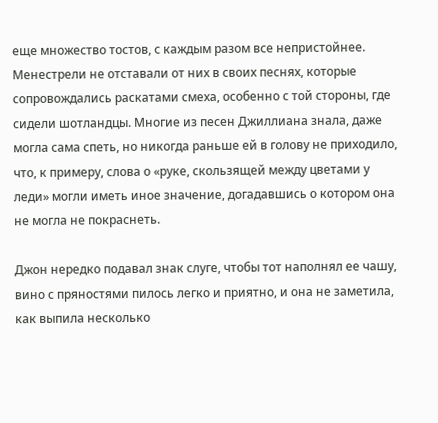еще множество тостов, с каждым разом все непристойнее. Менестрели не отставали от них в своих песнях, которые сопровождались раскатами смеха, особенно с той стороны, где сидели шотландцы. Многие из песен Джиллиана знала, даже могла сама спеть, но никогда раньше ей в голову не приходило, что, к примеру, слова о «руке, скользящей между цветами у леди» могли иметь иное значение, догадавшись о котором она не могла не покраснеть.

Джон нередко подавал знак слуге, чтобы тот наполнял ее чашу, вино с пряностями пилось легко и приятно, и она не заметила, как выпила несколько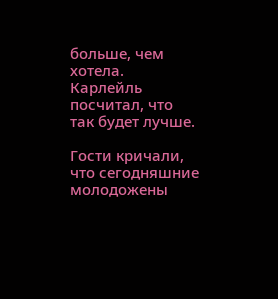больше, чем хотела. Карлейль посчитал, что так будет лучше.

Гости кричали, что сегодняшние молодожены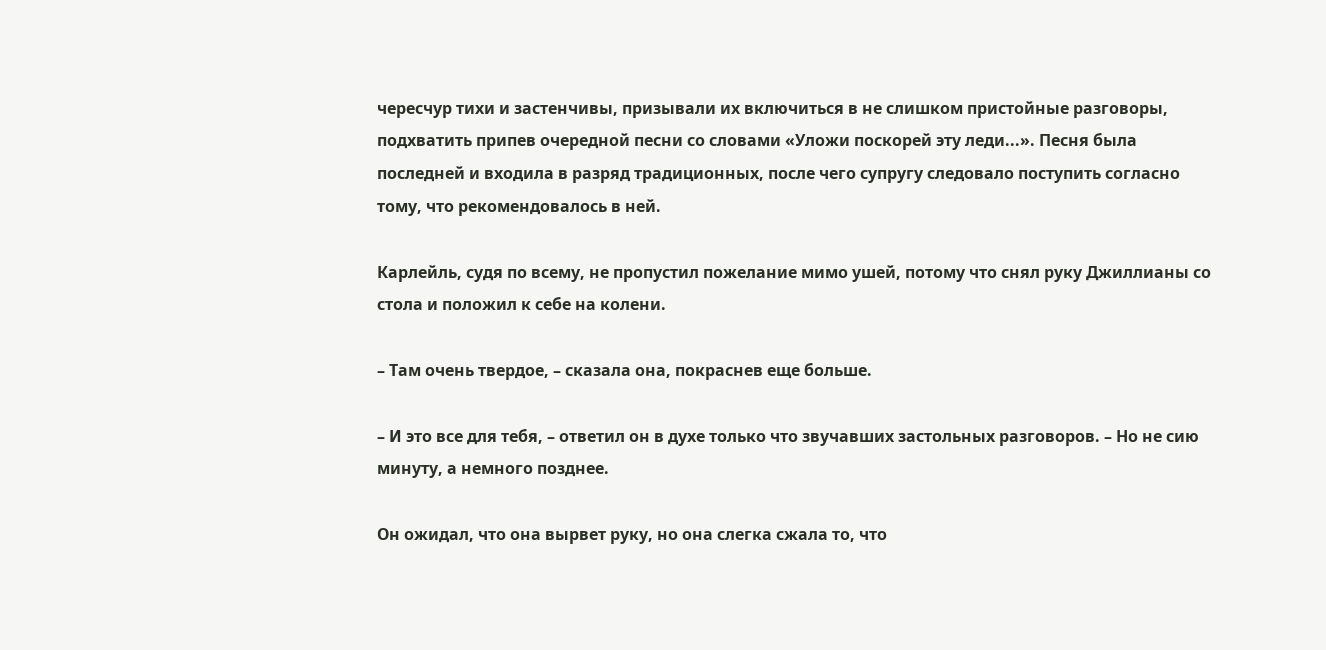чересчур тихи и застенчивы, призывали их включиться в не слишком пристойные разговоры, подхватить припев очередной песни со словами «Уложи поскорей эту леди...». Песня была последней и входила в разряд традиционных, после чего супругу следовало поступить согласно тому, что рекомендовалось в ней.

Карлейль, судя по всему, не пропустил пожелание мимо ушей, потому что снял руку Джиллианы со стола и положил к себе на колени.

– Там очень твердое, – сказала она, покраснев еще больше.

– И это все для тебя, – ответил он в духе только что звучавших застольных разговоров. – Но не сию минуту, а немного позднее.

Он ожидал, что она вырвет руку, но она слегка сжала то, что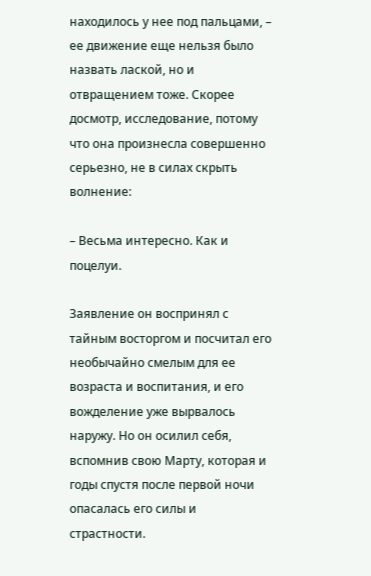находилось у нее под пальцами, – ее движение еще нельзя было назвать лаской, но и отвращением тоже. Скорее досмотр, исследование, потому что она произнесла совершенно серьезно, не в силах скрыть волнение:

– Весьма интересно. Как и поцелуи.

Заявление он воспринял с тайным восторгом и посчитал его необычайно смелым для ее возраста и воспитания, и его вожделение уже вырвалось наружу. Но он осилил себя, вспомнив свою Марту, которая и годы спустя после первой ночи опасалась его силы и страстности.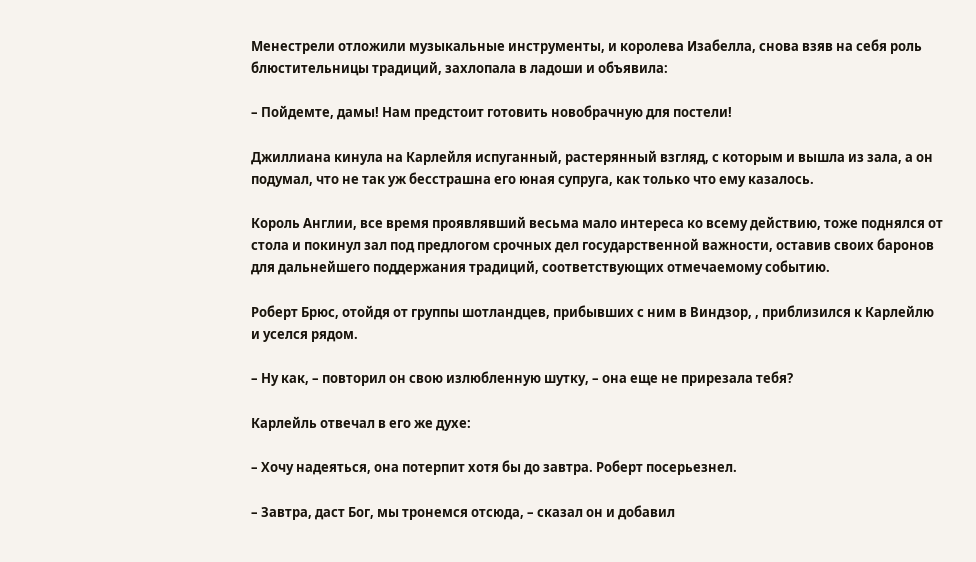Менестрели отложили музыкальные инструменты, и королева Изабелла, снова взяв на себя роль блюстительницы традиций, захлопала в ладоши и объявила:

– Пойдемте, дамы! Нам предстоит готовить новобрачную для постели!

Джиллиана кинула на Карлейля испуганный, растерянный взгляд, с которым и вышла из зала, а он подумал, что не так уж бесстрашна его юная супруга, как только что ему казалось.

Король Англии, все время проявлявший весьма мало интереса ко всему действию, тоже поднялся от стола и покинул зал под предлогом срочных дел государственной важности, оставив своих баронов для дальнейшего поддержания традиций, соответствующих отмечаемому событию.

Роберт Брюс, отойдя от группы шотландцев, прибывших с ним в Виндзор, , приблизился к Карлейлю и уселся рядом.

– Ну как, – повторил он свою излюбленную шутку, – она еще не прирезала тебя?

Карлейль отвечал в его же духе:

– Хочу надеяться, она потерпит хотя бы до завтра. Роберт посерьезнел.

– Завтра, даст Бог, мы тронемся отсюда, – сказал он и добавил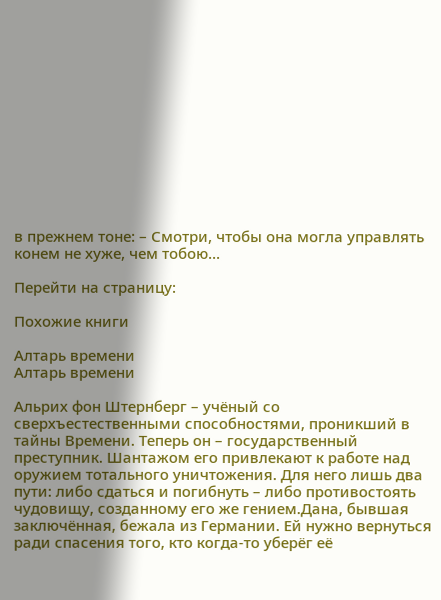в прежнем тоне: – Смотри, чтобы она могла управлять конем не хуже, чем тобою...

Перейти на страницу:

Похожие книги

Алтарь времени
Алтарь времени

Альрих фон Штернберг – учёный со сверхъестественными способностями, проникший в тайны Времени. Теперь он – государственный преступник. Шантажом его привлекают к работе над оружием тотального уничтожения. Для него лишь два пути: либо сдаться и погибнуть – либо противостоять чудовищу, созданному его же гением.Дана, бывшая заключённая, бежала из Германии. Ей нужно вернуться ради спасения того, кто когда-то уберёг её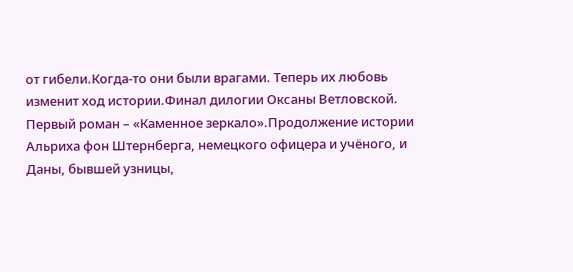от гибели.Когда-то они были врагами. Теперь их любовь изменит ход истории.Финал дилогии Оксаны Ветловской. Первый роман – «Каменное зеркало».Продолжение истории Альриха фон Штернберга, немецкого офицера и учёного, и Даны, бывшей узницы,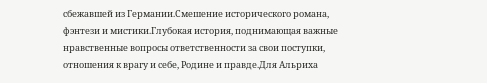сбежавшей из Германии.Смешение исторического романа, фэнтези и мистики.Глубокая история, поднимающая важные нравственные вопросы ответственности за свои поступки, отношения к врагу и себе, Родине и правде.Для Альриха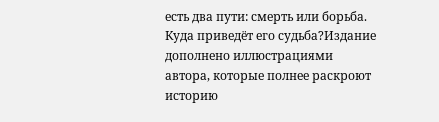есть два пути: смерть или борьба. Куда приведёт его судьба?Издание дополнено иллюстрациями автора, которые полнее раскроют историю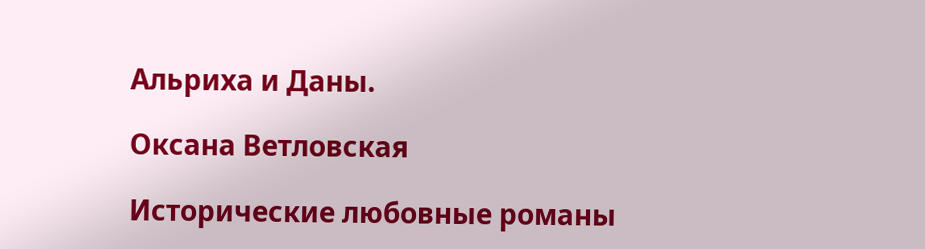Альриха и Даны.

Оксана Ветловская

Исторические любовные романы